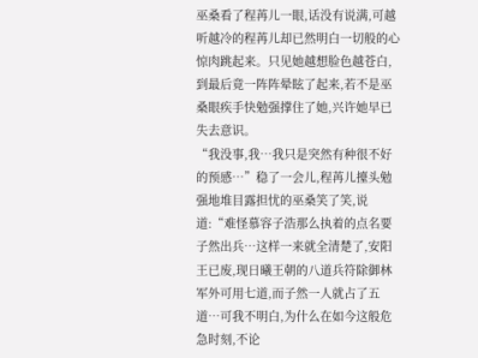巫桑看了程苒儿一眼,话没有说满,可越听越冷的程苒儿却已然明白一切般的心惊肉跳起来。只见她越想脸色越苍白,到最后竟一阵阵晕眩了起来,若不是巫桑眼疾手快勉强撑住了她,兴许她早已失去意识。
“我没事,我…我只是突然有种很不好的预感…”稳了一会儿,程苒儿擡头勉强地堆目露担忧的巫桑笑了笑,说道:“难怪慕容子浩那么执着的点名要子然出兵…这样一来就全清楚了,安阳王已废,现日曦王朝的八道兵符除御林军外可用七道,而子然一人就占了五道…可我不明白,为什么在如今这般危急时刻,不论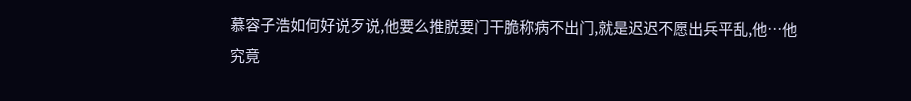慕容子浩如何好说歹说,他要么推脱要门干脆称病不出门,就是迟迟不愿出兵平乱,他…他究竟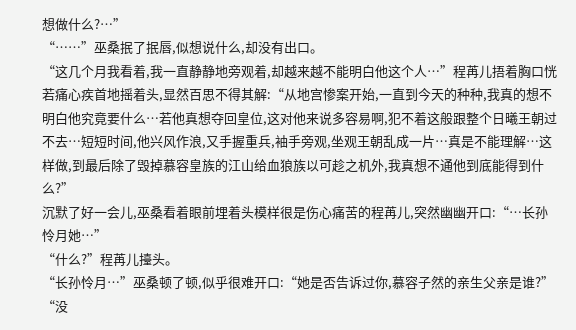想做什么?…”
“……”巫桑抿了抿唇,似想说什么,却没有出口。
“这几个月我看着,我一直静静地旁观着,却越来越不能明白他这个人…”程苒儿捂着胸口恍若痛心疾首地摇着头,显然百思不得其解:“从地宫惨案开始,一直到今天的种种,我真的想不明白他究竟要什么…若他真想夺回皇位,这对他来说多容易啊,犯不着这般跟整个日曦王朝过不去…短短时间,他兴风作浪,又手握重兵,袖手旁观,坐观王朝乱成一片…真是不能理解…这样做,到最后除了毁掉慕容皇族的江山给血狼族以可趁之机外,我真想不通他到底能得到什么?”
沉默了好一会儿,巫桑看着眼前埋着头模样很是伤心痛苦的程苒儿,突然幽幽开口:“…长孙怜月她…”
“什么?”程苒儿擡头。
“长孙怜月…”巫桑顿了顿,似乎很难开口:“她是否告诉过你,慕容子然的亲生父亲是谁?”
“没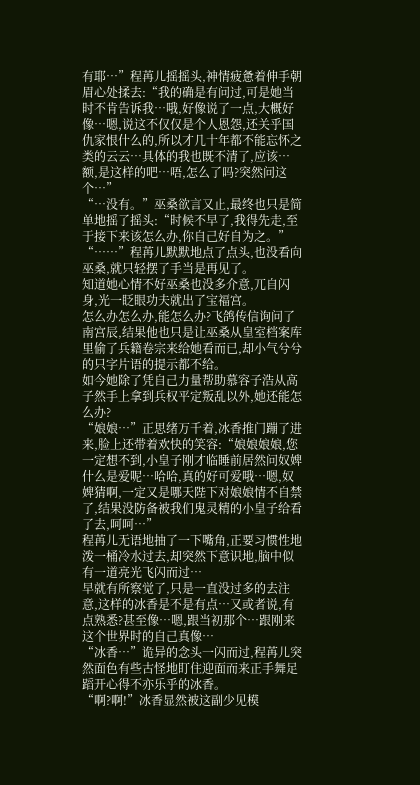有耶…”程苒儿摇摇头,神情疲惫着伸手朝眉心处揉去:“我的确是有问过,可是她当时不肯告诉我…哦,好像说了一点,大概好像…嗯,说这不仅仅是个人恩怨,还关乎国仇家恨什么的,所以才几十年都不能忘怀之类的云云…具体的我也既不清了,应该…额,是这样的吧…唔,怎么了吗?突然问这个…”
“…没有。”巫桑欲言又止,最终也只是简单地摇了摇头:“时候不早了,我得先走,至于接下来该怎么办,你自己好自为之。”
“……”程苒儿默默地点了点头,也没看向巫桑,就只轻摆了手当是再见了。
知道她心情不好巫桑也没多介意,兀自闪身,光一眨眼功夫就出了宝福宫。
怎么办怎么办,能怎么办?飞鸽传信询问了南宫辰,结果他也只是让巫桑从皇室档案库里偷了兵籍卷宗来给她看而已,却小气兮兮的只字片语的提示都不给。
如今她除了凭自己力量帮助慕容子浩从高子然手上拿到兵权平定叛乱以外,她还能怎么办?
“娘娘…”正思绪万千着,冰香推门蹦了进来,脸上还带着欢快的笑容:“娘娘娘娘,您一定想不到,小皇子刚才临睡前居然问奴婢什么是爱呢…哈哈,真的好可爱哦…嗯,奴婢猜啊,一定又是哪天陛下对娘娘情不自禁了,结果没防备被我们鬼灵精的小皇子给看了去,呵呵…”
程苒儿无语地抽了一下嘴角,正要习惯性地泼一桶冷水过去,却突然下意识地,脑中似有一道亮光飞闪而过…
早就有所察觉了,只是一直没过多的去注意,这样的冰香是不是有点…又或者说,有点熟悉?甚至像…嗯,跟当初那个…跟刚来这个世界时的自己真像…
“冰香…”诡异的念头一闪而过,程苒儿突然面色有些古怪地盯住迎面而来正手舞足蹈开心得不亦乐乎的冰香。
“啊?啊!”冰香显然被这副少见模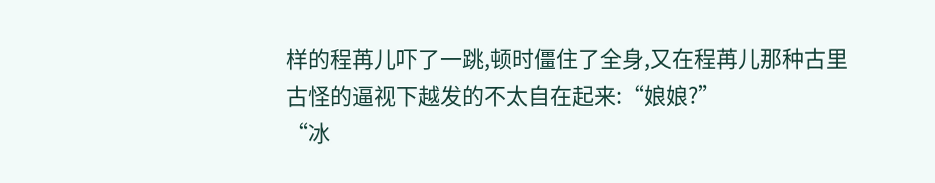样的程苒儿吓了一跳,顿时僵住了全身,又在程苒儿那种古里古怪的逼视下越发的不太自在起来:“娘娘?”
“冰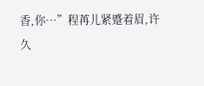香,你…”程苒儿紧蹙着眉,许久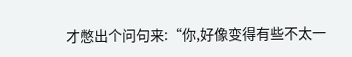才憋出个问句来:“你,好像变得有些不太一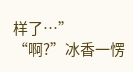样了…”
“啊?”冰香一愣